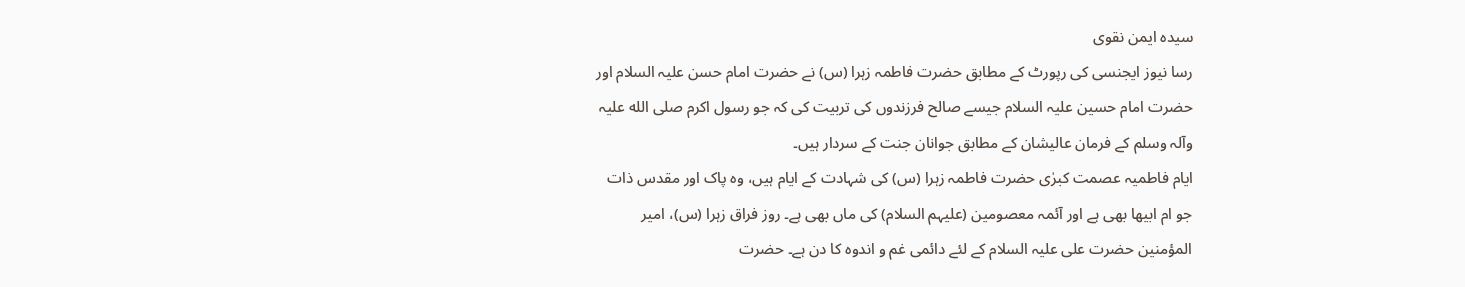سیدہ ایمن نقوی
رسا نیوز ایجنسی کی رپورٹ کے مطابق حضرت فاطمہ زہرا (س) نے حضرت امام حسن علیہ السلام اور حضرت امام حسین علیہ السلام جیسے صالح فرزندوں کی تربیت کی کہ جو رسول اکرم صلی الله علیہ وآلہ وسلم کے فرمان عالیشان کے مطابق جوانان جنت کے سردار ہیں۔
ایام فاطمیہ عصمت کبرٰی حضرت فاطمہ زہرا (س) کى شہادت کے ایام ہیں، وہ پاک اور مقدس ذات جو ام ابیھا بھی ہے اور آئمہ معصومین (علیہم السلام) کى ماں بھی ہے۔ روز فراق زہرا (س)، امیر المؤمنین حضرت علی علیہ السلام کے لئے دائمی غم و اندوہ کا دن ہے۔ حضرت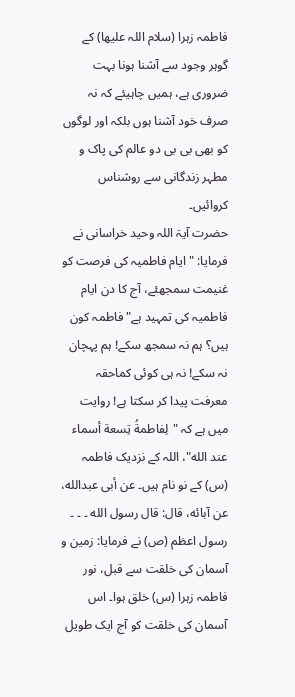فاطمہ زہرا (سلام اللہ علیھا) کے گوہر وجود سے آشنا ہونا بہت ضروری ہے، ہمیں چاہیئے کہ نہ صرف خود آشنا ہوں بلکہ اور لوگوں کو بھی بی بی دو عالم کی پاک و مطہر زندگانی سے روشناس کروائیں۔
حضرت آیۃ اللہ وحید خراسانی نے فرمایا: "ایام فاطمیہ کی فرصت کو غنیمت سمجھئے، آج کا دن ایام فاطمیہ کی تمہید ہے" فاطمہ کون ہیں؟ ہم نہ سمجھ سکے! ہم پہچان نہ سکے! نہ ہی کوئی کماحقہ معرفت پیدا کر سکتا ہے! روایت میں ہے کہ "لِفاطمةُ تِسعة أسماء عند الله"، اللہ کے نزدیک فاطمہ (س) کے نو نام ہیں۔ عن أبی عبدالله، عن آبائه، قال: قال رسول الله ۔ ۔ ۔ رسول اعظم (ص) نے فرمایا: زمین و آسمان کی خلقت سے قبل، نور فاطمہ زہرا (س) خلق ہوا۔ اس آسمان کی خلقت کو آج ایک طویل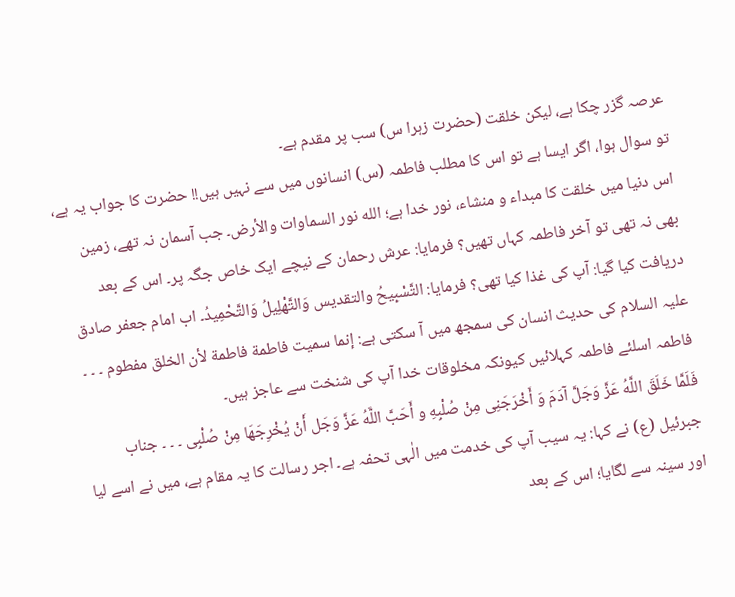عرصہ گزر چکا ہے، لیکن خلقت (حضرت زہرا س) سب پر مقدم ہے۔
تو سوال ہوا، اگر ایسا ہے تو اس کا مطلب فاطمہ (س) انسانوں میں سے نہیں ہیں!! حضرت کا جواب یہ ہے، اس دنیا میں خلقت کا مبداء و منشاء، نور خدا ہے؛ الله نور السماوات والأرض۔ جب آسمان نہ تھے، زمین بھی نہ تھی تو آخر فاطمہ کہاں تھیں؟ فرمایا: عرش رحمان کے نیچے ایک خاص جگہ پر۔ اس کے بعد دریافت کیا گیا: آپ کی غذا کیا تھی؟ فرمایا: التَّسْبِیحُ والتقدیس وَالتَّهْلِیلُ وَالتَّحْمِیدُ۔ اب امام جعفر صادق علیہ السلام کی حدیث انسان کی سمجھ میں آ سکتی ہے: إنما سمیت فاطمة فاطمة لأن الخلق مفطوم ۔ ۔ ۔ فاطمہ اسلئے فاطمہ کہلائیں کیونکہ مخلوقات خدا آپ کی شنخت سے عاجز ہیں۔
فَلَمَّا خَلَقَ اللَّهُ عَزَّ وَجَلَّ آدَمَ وَ أَخْرَجَنِی مِنْ صُلْبِهِ و أَحَبَّ اللَّهُ عَزَّ وَجَل أَنْ یُخْرِجَهَا مِنْ صُلْبِی ۔ ۔ ۔ جناب جبرئیل (ع) نے کہا: یہ سیب آپ کی خدمت میں الٰہی تحفہ ہے۔ اجر رسالت کا یہ مقام ہے، میں نے اسے لیا اور سینہ سے لگایا؛ اس کے بعد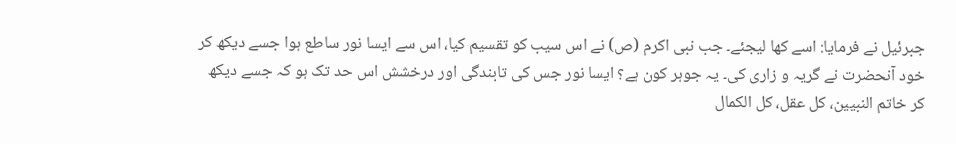جبرئیل نے فرمایا: اسے کھا لیجئے۔ جب نبی اکرم (ص) نے اس سیب کو تقسیم کیا، اس سے ایسا نور ساطع ہوا جسے دیکھ کر خود آنحضرت نے گریہ و زاری کی۔ یہ جوہر کون ہے؟ ایسا نور جس کی تابندگی اور درخشش اس حد تک ہو کہ جسے دیکھ کر خاتم النبیین، کل عقل، کل الکمال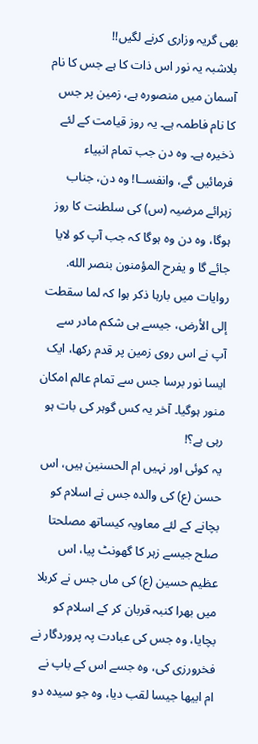بھی گریہ وزاری کرنے لگیں!!
بلاشبہ یہ نور اس ذات کا ہے جس کا نام آسمان میں منصورہ ہے، زمین پر جس کا نام فاطمہ ہے۔ یہ روز قیامت کے لئے ذخیرہ ہے۔ وہ دن جب تمام انبیاء فرمائیں گے، وانفســا! وہ دن، جناب زہرائے مرضیہ (س) کی سلطنت کا روز ہوگا، وہ دن وہ ہوگا کہ جب آپ کو لایا جائے گا و یفرح المؤمنون بنصر الله. روایات میں بارہا ذکر ہوا کہ لما سقطت إلی الأرض، جیسے ہی شکم مادر سے آپ نے اس روی زمین پر قدم رکھا، ایک ایسا نور برسا جس سے تمام عالم امکان منور ہوگیا۔ آخر یہ کس گوہر کی بات ہو رہی ہے؟!
یہ کوئی اور نہیں ام الحسنین ہیں، اس حسن (ع) کی والدہ جس نے اسلام کو بچانے کے لئے معاویہ کیساتھ مصلحتا صلح جیسے زہر کا گھونٹ پیا، اس عظیم حسین (ع) کی ماں جس نے کربلا میں بھرا کنبہ قربان کر کے اسلام کو بچایا، وہ جس کی عبادت پہ پروردگار نے فخرورزی کی، وہ جسے اس کے باپ نے ام ابیھا جیسا لقب دیا، وہ جو سیدہ دو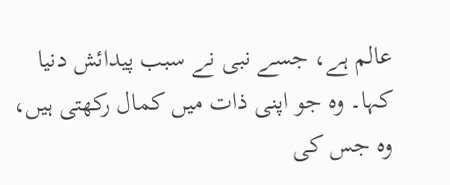عالم ہے، جسے نبی نے سبب پیدائش دنیا کہا۔ وہ جو اپنی ذات میں کمال رکھتی ہیں، وہ جس کی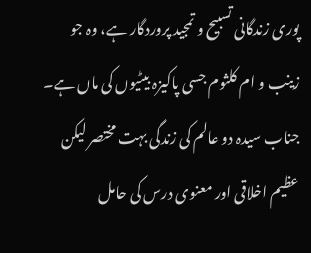پوری زندگانی تسبیح و تمجید پروردگار ہے، وہ جو زینب و ام کلثوم جسی پاکیزہ بیٹیوں کی ماں ہے۔ جناب سیدہ دو عالم کی زندگی بہت مختصر لیکن عظیم اخلاقی اور معنوی درس کی حامل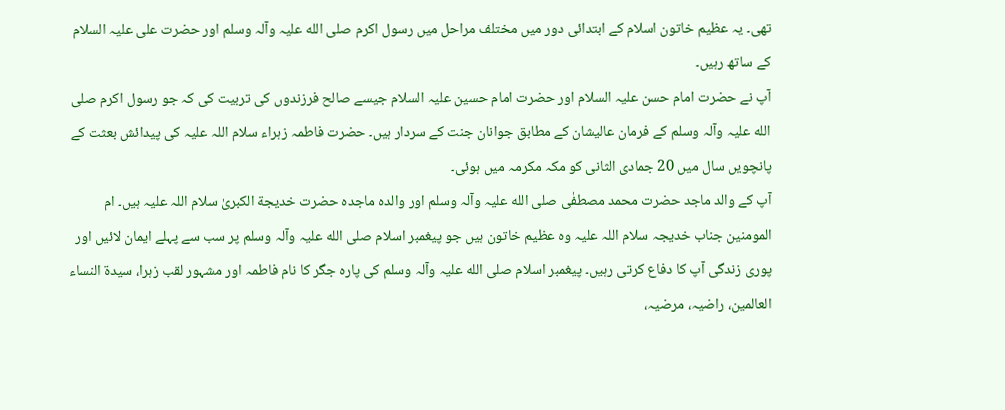تھی۔ یہ عظیم خاتون اسلام کے ابتدائی دور میں مختلف مراحل میں رسول اکرم صلی الله علیہ وآلہ وسلم اور حضرت علی علیہ السلام کے ساتھ رہیں۔
آپ نے حضرت امام حسن علیہ السلام اور حضرت امام حسین علیہ السلام جیسے صالح فرزندوں کی تربیت کی کہ جو رسول اکرم صلی الله علیہ وآلہ وسلم کے فرمان عالیشان کے مطابق جوانان جنت کے سردار ہیں۔ حضرت فاطمہ زہراء سلام اللہ علیہ کی پیدائش بعثت کے پانچویں سال میں 20 جمادی الثانی کو مکہ مکرمہ میں ہوئی۔
آپ کے والد ماجد حضرت محمد مصطفٰی صلی الله علیہ وآلہ وسلم اور والدہ ماجدہ حضرت خدیجة الکبریٰ سلام اللہ علیہ ہیں۔ ام المومنین جناب خدیجہ سلام اللہ علیہ وہ عظیم خاتون ہیں جو پیغمبر اسلام صلی الله علیہ وآلہ وسلم پر سب سے پہلے ایمان لائیں اور پوری زندگی آپ کا دفاع کرتی رہیں۔ پیغمبر اسلام صلی الله علیہ وآلہ وسلم کی پارہ جگر کا نام فاطمہ اور مشہور لقب زہرا، سیدۃ النساء العالمین، راضیہ، مرضیہ،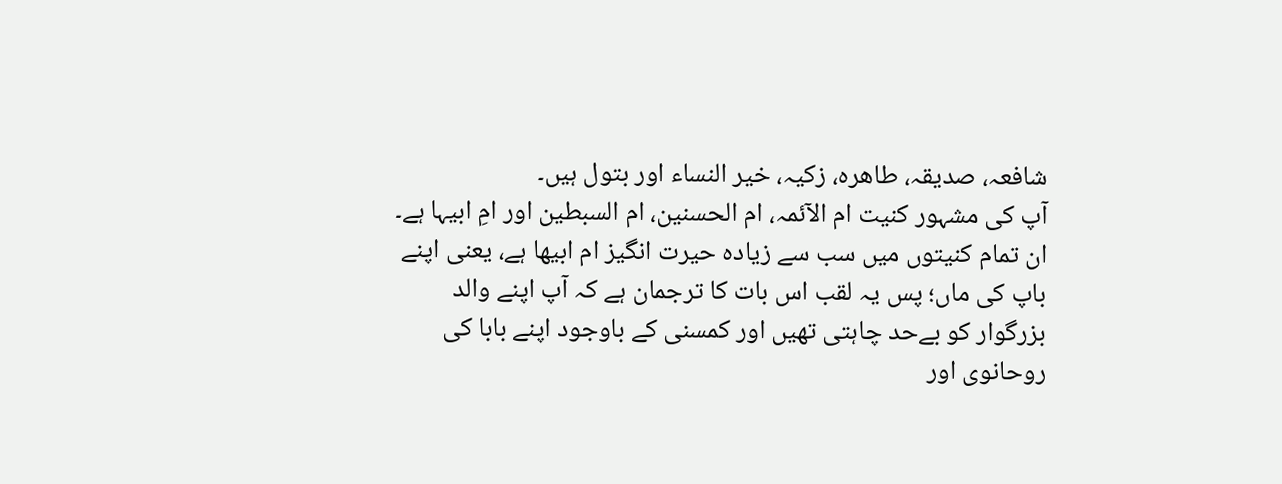شافعہ، صدیقہ، طاھرہ، زکیہ، خیر النساء اور بتول ہیں۔
آپ کی مشہور کنیت ام الآئمہ، ام الحسنین، ام السبطین اور امِ ابیہا ہے۔ ان تمام کنیتوں میں سب سے زیادہ حیرت انگیز ام ابیھا ہے، یعنی اپنے باپ کی ماں؛ پس یہ لقب اس بات کا ترجمان ہے کہ آپ اپنے والد بزرگوار کو بےحد چاہتی تھیں اور کمسنی کے باوجود اپنے بابا کی روحانوی اور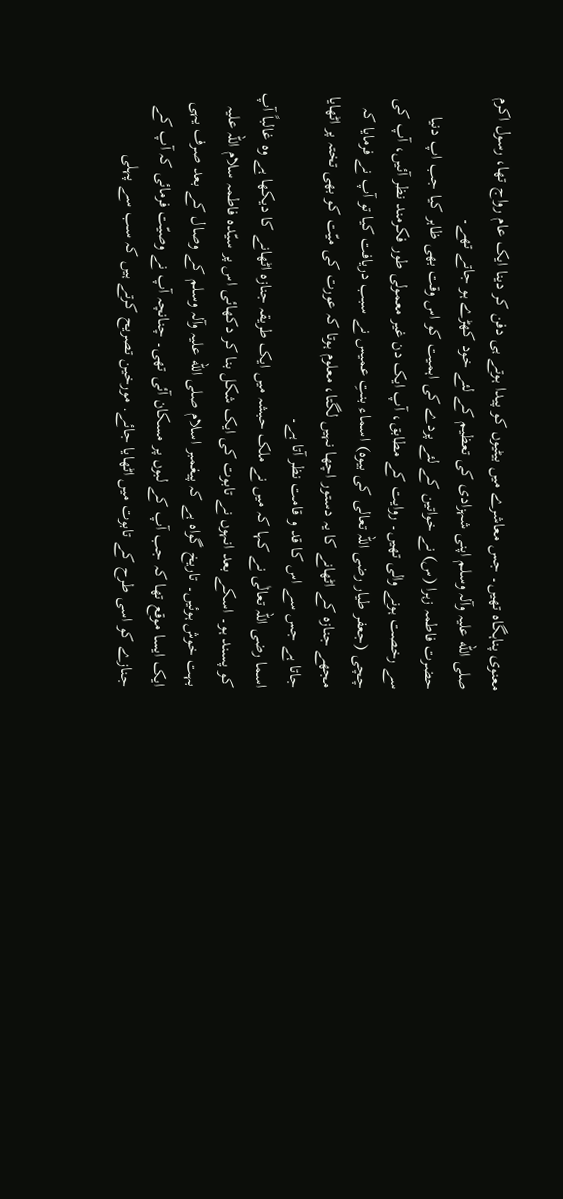معنوی پناہگاہ تھیں۔ جس معاشرے میں بیٹیوں کو پیدا ہوتے ہی دفن کر دینا ایک عام رواج تھا، رسول اکرم صلی الله علیہ وآلہ وسلم اپنی شہزادی کی تعظیم کے لئے خود کھڑے ہو جاتے تھے۔
حضرت فاطمہ زہرا (س) نے خواتین کے لئے پردے کی اہمیت کو اس وقت بھی ظاہر کیا جب اپ دنیا سے رخصت ہونے والی تھیں۔ روایت کے مطابق، آپ ایک دن غیر معمولی طور فکرمند نظر آئیں، آپ کی چچی (جعفر طیار رضی اللہ تعالی کی بیوہ) اسماء بنتِ عمیس نے سبب دریافت کیا تو آپ نے فرمایا کہ مجھے جنازہ کے اٹھانے کا یہ دستور اچھا نہیں لگتا، معلوم ہوتا کہ عورت کی میّت کو بھی تختہ پر اٹھایا جاتا ہے جس سے اس کا قد و قامت نظر آتا ہے۔
اسما رضی اللہ تعالٰی نے کہا کہ میں نے ملک حبشہ میں ایک طریقہ جنازہ اٹھانے کا دیکھا ہے وہ غالباً آپ کو پسند ہو۔ اسکے بعد انہوں نے تابوت کی ایک شکل بنا کر دکھائی اس پر سیّدہ فاطمہ سلام اللہ علیہ بہت خوش ہوئیں۔ تاریخ گواہ ہے کہ پیغمبر اسلام صلی الله علیہ وآلہ وسلم کے وصال کے بعد صرف یہی ایک ایسا موقع تھا کہ جب آپ کے لبوں پر مسکان آئی تھی۔ چنانچہ آپ نے وصیّت فرمائی کہ آپ کے جنازے کو اسی طرح کے تابوت میں اٹھایا جائے. مورخین تصریح کرتے ہیں کہ سب سے پہلی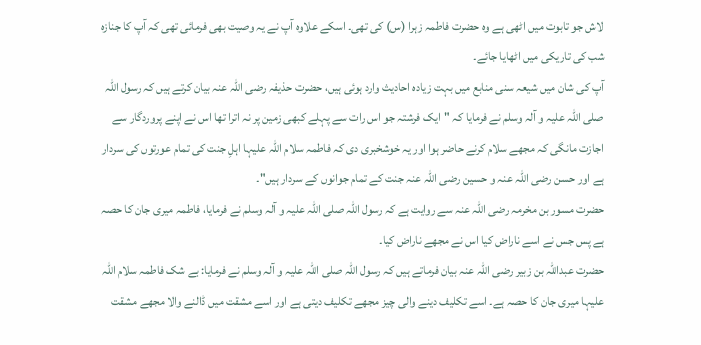لاش جو تابوت میں اٹھی ہے وہ حضرت فاطمہ زہرا (س) کی تھی۔ اسکے علاوہ آپ نے یہ وصیت بھی فرمائی تھی کہ آپ کا جنازہ شب کی تاریکی میں اٹھایا جائے۔
آپ کی شان میں شیعہ سنی منابع میں بہت زیادہ احادیث وارد ہوئی ہیں، حضرت حذیفہ رضی اللہ عنہ بیان کرتے ہیں کہ رسول اللہ صلی اللہ علیہ و آلہ وسلم نے فرمایا کہ "ایک فرشتہ جو اس رات سے پہلے کبھی زمین پر نہ اترا تھا اس نے اپنے پروردگار سے اجازت مانگی کہ مجھے سلام کرنے حاضر ہوا اور یہ خوشخبری دی کہ فاطمہ سلام اللہ علیہا اہلِ جنت کی تمام عورتوں کی سردار ہے اور حسن رضی اللہ عنہ و حسین رضی اللہ عنہ جنت کے تمام جوانوں کے سردار ہیں"۔
حضرت مسور بن مخرمہ رضی اللہ عنہ سے روایت ہے کہ رسول اللہ صلی اللہ علیہ و آلہ وسلم نے فرمایا، فاطمہ میری جان کا حصہ ہے پس جس نے اسے ناراض کیا اس نے مجھے ناراض کیا۔
حضرت عبداللہ بن زبیر رضی اللہ عنہ بیان فرماتے ہیں کہ رسول اللہ صلی اللہ علیہ و آلہ وسلم نے فرمایا: بے شک فاطمہ سلام اللہ علیہا میری جان کا حصہ ہے۔ اسے تکلیف دینے والی چیز مجھے تکلیف دیتی ہے اور اسے مشقت میں ڈالنے والا مجھے مشقت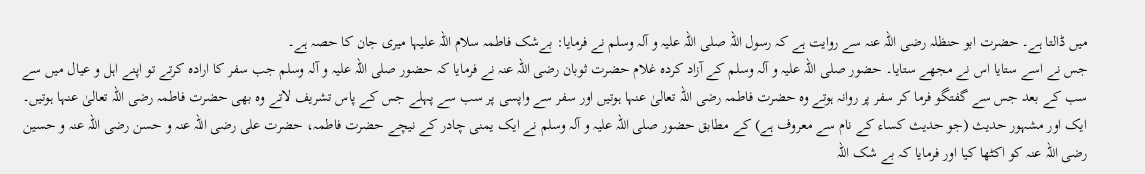میں ڈالتا ہے۔ حضرت ابو حنظلہ رضی اللہ عنہ سے روایت ہے کہ رسول اللہ صلی اللہ علیہ و آلہ وسلم نے فرمایا: بےشک فاطمہ سلام اللہ علیہا میری جان کا حصہ ہے۔
جس نے اسے ستایا اس نے مجھے ستایا۔ حضور صلی اللہ علیہ و آلہ وسلم کے آزاد کردہ غلام حضرت ثوبان رضی اللہ عنہ نے فرمایا کہ حضور صلی اللہ علیہ و آلہ وسلم جب سفر کا ارادہ کرتے تو اپنے اہل و عیال میں سے سب کے بعد جس سے گفتگو فرما کر سفر پر روانہ ہوتے وہ حضرت فاطمہ رضی اللہ تعالیٰ عنہا ہوتیں اور سفر سے واپسی پر سب سے پہلے جس کے پاس تشریف لاتے وہ بھی حضرت فاطمہ رضی اللہ تعالیٰ عنہا ہوتیں۔
ایک اور مشہور حدیث (جو حدیث کساء کے نام سے معروف ہے) کے مطابق حضور صلی اللہ علیہ و آلہ وسلم نے ایک یمنی چادر کے نیچے حضرت فاطمہ، حضرت علی رضی اللہ عنہ و حسن رضی اللہ عنہ و حسین رضی اللہ عنہ کو اکٹھا کیا اور فرمایا کہ بے شک اللہ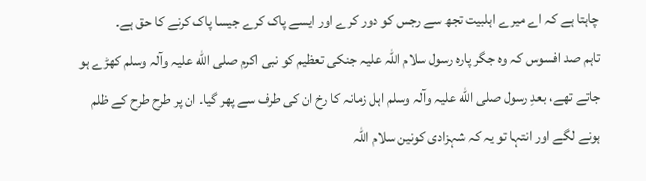چاہتا ہے کہ اے میرے اہلبیت تجھ سے رجس کو دور کرے اور ایسے پاک کرے جیسا پاک کرنے کا حق ہے۔
تاہم صد افسوس کہ وہ جگر پارہ رسول سلام اللہ علیہ جنکی تعظیم کو نبی اکرم صلی الله علیہ وآلہ وسلم کھڑے ہو جاتے تھے، بعدِ رسول صلی الله علیہ وآلہ وسلم اہل زمانہ کا رخ ان کی طرف سے پھر گیا۔ ان پر طرح طرح کے ظلم ہونے لگے اور انتہا تو یہ کہ شہزادی کونین سلام اللہ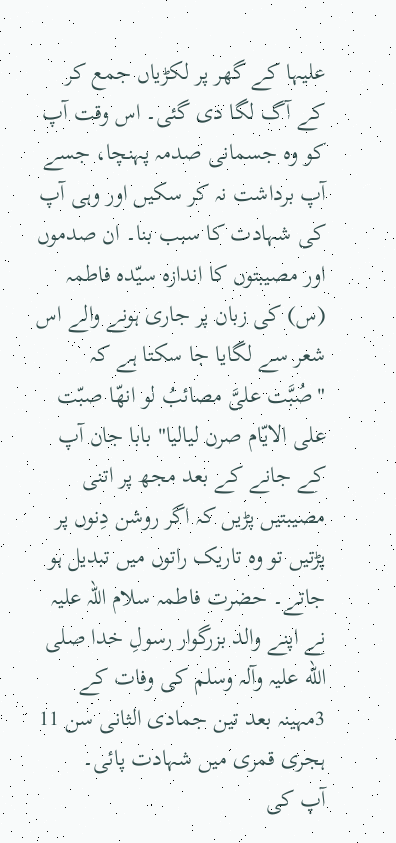علیہا کے گھر پر لکڑیاں جمع کر کے آگ لگا دی گئی۔ اس وقت آپ کو وہ جسمانی صدمہ پہنچا، جسے آپ برداشت نہ کر سکیں اور وہی آپ کی شہادت کا سبب بنا۔ ان صدموں اور مصیبتوں کا اندازہ سیّدہ فاطمہ (س) کی زبان پر جاری ہونے والے اس شعر سے لگایا جا سکتا ہے کہ "صُبَّت علیَّ مصائبُ لو انھّا صبّت علی الایّام صرن لیالیا" بابا جان آپ کے جانے کے بعد مجھ پر اتنی مصیبتیں پڑیں کہ اگر روشن دِنوں پر پڑتیں تو وہ تاریک راتوں میں تبدیل ہو جاتے۔ حضرت فاطمہ سلام اللہ علیہ نے اپنے والد بزرگوار رسولِ خدا صلی الله علیہ وآلہ وسلم کی وفات کے 3مہینہ بعد تین جمادی الثانی سن 11 ہجری قمری میں شہادت پائی۔
آپ کی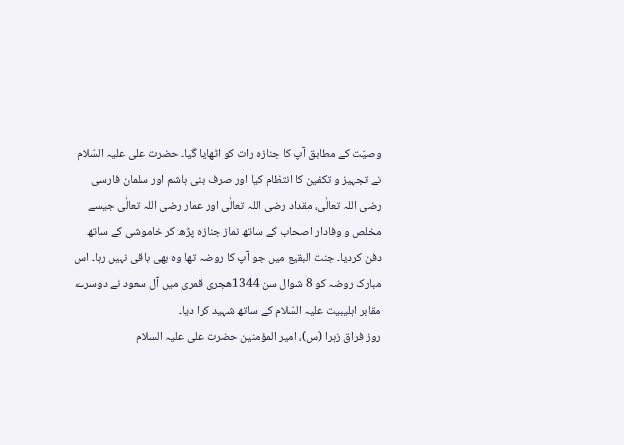وصیّت کے مطابق آپ کا جنازہ رات کو اٹھایا گیا۔ حضرت علی علیہ السّلام نے تجہیز و تکفین کا انتظام کیا اور صرف بنی ہاشم اور سلمان فارسی رضی اللہ تعالٰی، مقداد رضی اللہ تعالٰی اور عمار رضی اللہ تعالٰی جیسے مخلص و وفادار اصحاب کے ساتھ نماز جنازہ پڑھ کر خاموشی کے ساتھ دفن کردیا۔ جنت البقیع میں جو آپ کا روضہ تھا وہ بھی باقی نہیں رہا۔ اس مبارک روضہ کو 8 شوال سن 1344ھجری قمری میں آل سعود نے دوسرے مقابر اہلیبیت علیہ السّلام کے ساتھ شہید کرا دیا۔
روز فراق زہرا (س)، امیر المؤمنین حضرت علی علیہ السلام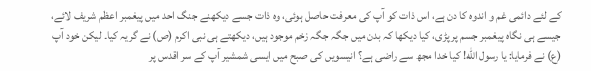کے لئے دائمی غم و اندوہ کا دن ہے، اس ذات کو آپ کی معرفت حاصل ہوئی، وہ ذات جسے دیکھنے جنگ احد میں پیغمبر اعظم شریف لائے، جیسے ہی نگاہ پیغمبر جسم پر پڑی، کیا دیکھا کہ بدن میں جگہ جگہ زخم موجود ہیں، دیکھتے ہی نبی اکرم (ص) نے گریہ کیا۔ لیکن خود آپ (ع) نے فرمایا: یا رسول الله! کیا خدا مجھ سے راضی ہے؟ انیسویں کی صبح میں ایسی شمشیر آپ کے سر اقدس پر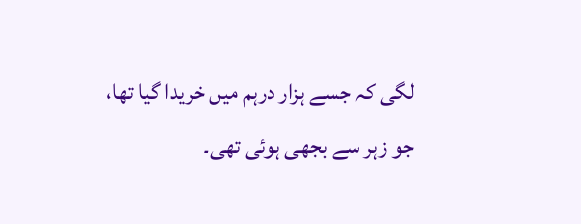لگی کہ جسے ہزار درہم میں خریدا گیا تھا، جو زہر سے بجھی ہوئی تھی۔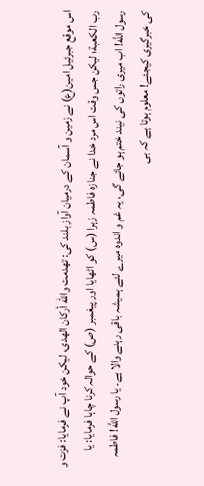اس موقع جبرئیل امین(ع) نے زمین و آسمان کے درمیان آواز بلند کی: تهدمت والله أرکان الهدی، لیکن خود آپ نے فرمایا: فزت و رب الکعبة؛ لیکن جس وقت اس مرد خدا نے جنازہ فاطمہ زہرا (س) کو اٹھایا اور پیغمبر (ص) کے حوالہ کرنا چاہا فرمایا: یا رسول اللَّه! اب میری راتوں کی نیند ختم ہو جائے گی، یہ غم و اندوہ میرے لئے ہمیشہ باقی رہنے والا ہے۔ یا رسول اللَّه! فاطمہ کی خبرگیری کیجئے! معلوم ہوتا ہے کہ بی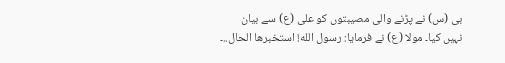بی (س) نے پڑنے والی مصیبتوں کو علی (ع) سے بیان نہیں کیا۔ مولا (ع) نے فرمایا: رسول الله! استخبرها الحال..۔